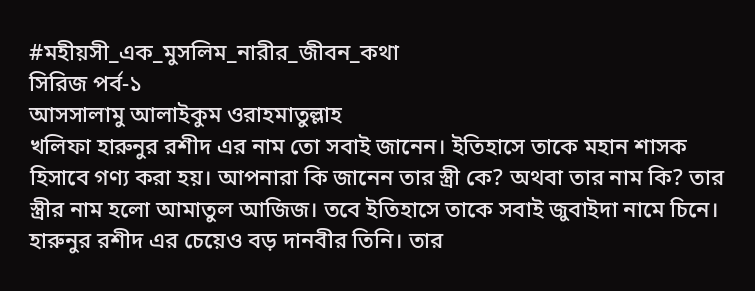#মহীয়সী_এক_মুসলিম_নারীর_জীবন_কথা
সিরিজ পর্ব-১
আসসালামু আলাইকুম ওরাহমাতুল্লাহ
খলিফা হারুনুর রশীদ এর নাম তো সবাই জানেন। ইতিহাসে তাকে মহান শাসক হিসাবে গণ্য করা হয়। আপনারা কি জানেন তার স্ত্রী কে? অথবা তার নাম কি? তার স্ত্রীর নাম হলো আমাতুল আজিজ। তবে ইতিহাসে তাকে সবাই জুবাইদা নামে চিনে। হারুনুর রশীদ এর চেয়েও বড় দানবীর তিনি। তার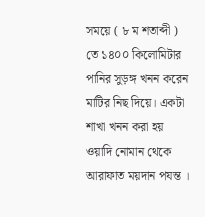সময়ে ( ৮ ম শতাব্দী ) তে ১৪০০ কিলোমিটার পানির সুড়ঙ্গ খনন করেন মাটির নিছ দিয়ে। একটা শাখা খনন করা হয় ওয়াদি নোমান থেকে আরাফাত ময়দান পযন্ত ।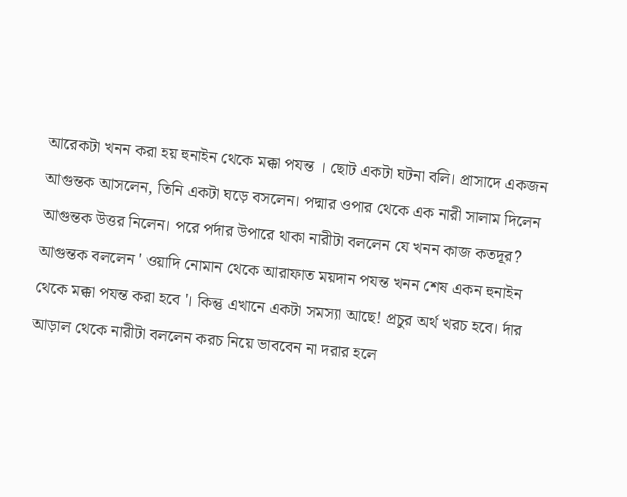আরেকটা খনন করা হয় হুনাইন থেকে মক্কা পযন্ত । ছোট একটা ঘটনা বলি। প্রাসাদে একজন আগুন্তক আসলেন, তিনি একটা ঘড়ে বসলেন। পদ্মার ওপার থেকে এক নারী সালাম দিলেন আগুন্তক উত্তর নিলেন। পরে পর্দার উপারে থাকা নারীটা বললেন যে খনন কাজ কতদূর? আগুন্তক বললেন ' ওয়াদি নোমান থেকে আরাফাত ময়দান পযন্ত খনন শেষ একন হুনাইন থেকে মক্কা পযন্ত করা হবে '। কিন্তু এখানে একটা সমস্যা আছে! প্রচুর অর্থ খরচ হবে। র্দার আড়াল থেকে নারীটা বললেন করচ নিয়ে ভাববেন না দরার হলে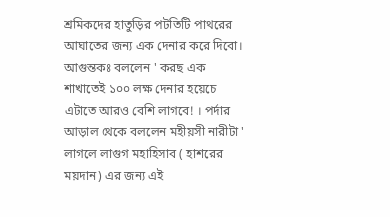শ্রমিকদের হাতুড়ির পটতিটি পাথরের আঘাতের জন্য এক দেনার করে দিবো। আগুন্তকঃ বললেন ' করছ এক শাখাতেই ১০০ লক্ষ দেনার হয়েচে এটাতে আরও বেশি লাগবে! । পর্দার আড়াল থেকে বললেন মহীয়সী নারীটা ' লাগলে লাগুগ মহাহিসাব ( হাশরের ময়দান) এর জন্য এই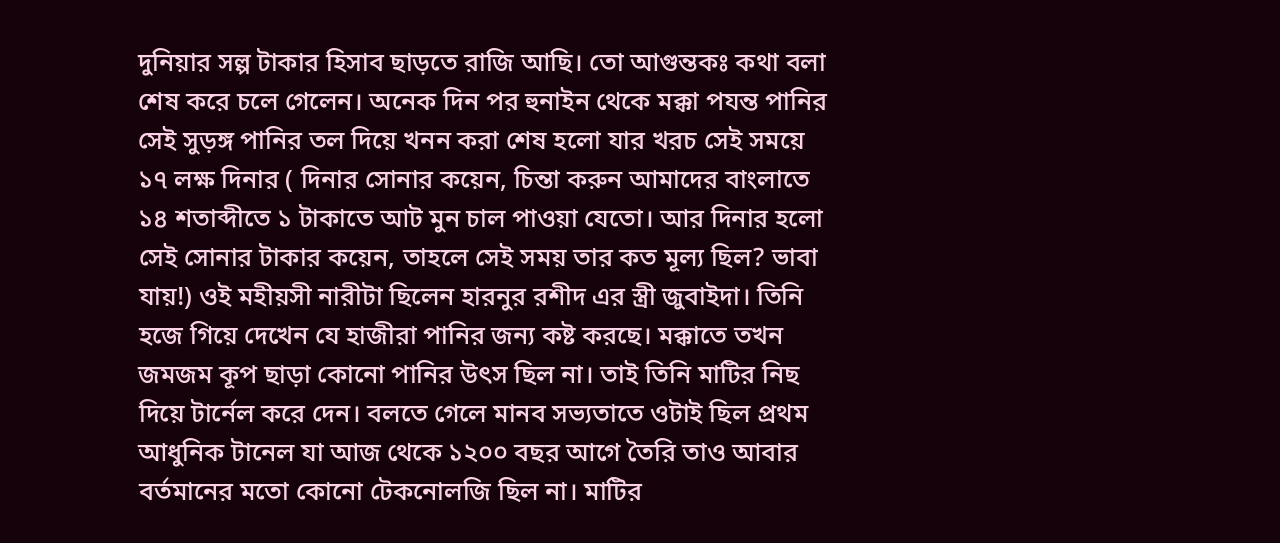দুনিয়ার সল্প টাকার হিসাব ছাড়তে রাজি আছি। তো আগুন্তকঃ কথা বলা শেষ করে চলে গেলেন। অনেক দিন পর হুনাইন থেকে মক্কা পযন্ত পানির সেই সুড়ঙ্গ পানির তল দিয়ে খনন করা শেষ হলো যার খরচ সেই সময়ে ১৭ লক্ষ দিনার ( দিনার সোনার কয়েন, চিন্তা করুন আমাদের বাংলাতে ১৪ শতাব্দীতে ১ টাকাতে আট মুন চাল পাওয়া যেতো। আর দিনার হলো সেই সোনার টাকার কয়েন, তাহলে সেই সময় তার কত মূল্য ছিল? ভাবা যায়!) ওই মহীয়সী নারীটা ছিলেন হারনুর রশীদ এর স্ত্রী জুবাইদা। তিনি হজে গিয়ে দেখেন যে হাজীরা পানির জন্য কষ্ট করছে। মক্কাতে তখন জমজম কূপ ছাড়া কোনো পানির উৎস ছিল না। তাই তিনি মাটির নিছ দিয়ে টার্নেল করে দেন। বলতে গেলে মানব সভ্যতাতে ওটাই ছিল প্রথম আধুনিক টানেল যা আজ থেকে ১২০০ বছর আগে তৈরি তাও আবার বর্তমানের মতো কোনো টেকনোলজি ছিল না। মাটির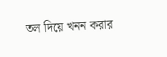তল দিয়ে খনন করার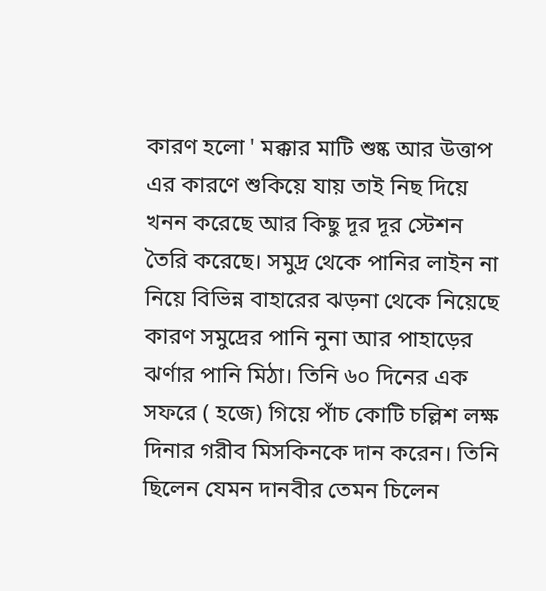কারণ হলো ' মক্কার মাটি শুষ্ক আর উত্তাপ এর কারণে শুকিয়ে যায় তাই নিছ দিয়ে খনন করেছে আর কিছু দূর দূর স্টেশন তৈরি করেছে। সমুদ্র থেকে পানির লাইন না নিয়ে বিভিন্ন বাহারের ঝড়না থেকে নিয়েছে কারণ সমুদ্রের পানি নুনা আর পাহাড়ের ঝর্ণার পানি মিঠা। তিনি ৬০ দিনের এক সফরে ( হজে) গিয়ে পাঁচ কোটি চল্লিশ লক্ষ দিনার গরীব মিসকিনকে দান করেন। তিনি ছিলেন যেমন দানবীর তেমন চিলেন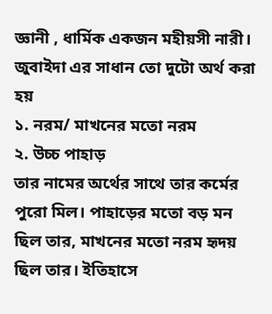জ্ঞানী , ধার্মিক একজন মহীয়সী নারী। জুবাইদা এর সাধান তো দুটো অর্থ করা হয়
১. নরম/ মাখনের মতো নরম
২. উচ্চ পাহাড়
তার নামের অর্থের সাথে তার কর্মের পুরো মিল। পাহাড়ের মতো বড় মন ছিল তার, মাখনের মতো নরম হৃদয় ছিল তার। ইতিহাসে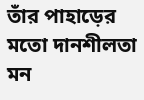তাঁর পাহাড়ের মতো দানশীলতা মন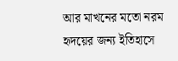আর মাখনের মতো নরম হৃদয়ের জন্য ইতিহাসে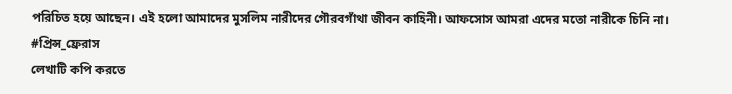পরিচিত হয়ে আছেন। এই হলো আমাদের মুসলিম নারীদের গৌরবগাঁথা জীবন কাহিনী। আফসোস আমরা এদের মতো নারীকে চিনি না।
#প্রিন্স_ফ্রেরাস
লেখাটি কপি করতে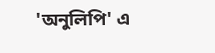'অনুলিপি' এ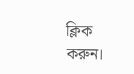ক্লিক করুন।